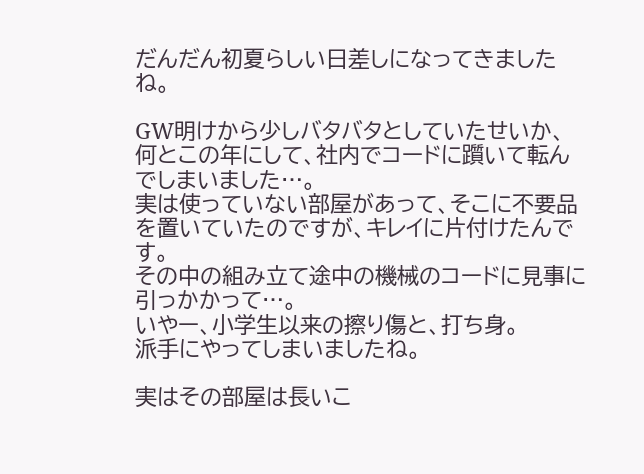だんだん初夏らしい日差しになってきましたね。

GW明けから少しバタバタとしていたせいか、
何とこの年にして、社内でコードに躓いて転んでしまいました…。
実は使っていない部屋があって、そこに不要品を置いていたのですが、キレイに片付けたんです。
その中の組み立て途中の機械のコードに見事に引っかかって…。
いやー、小学生以来の擦り傷と、打ち身。
派手にやってしまいましたね。

実はその部屋は長いこ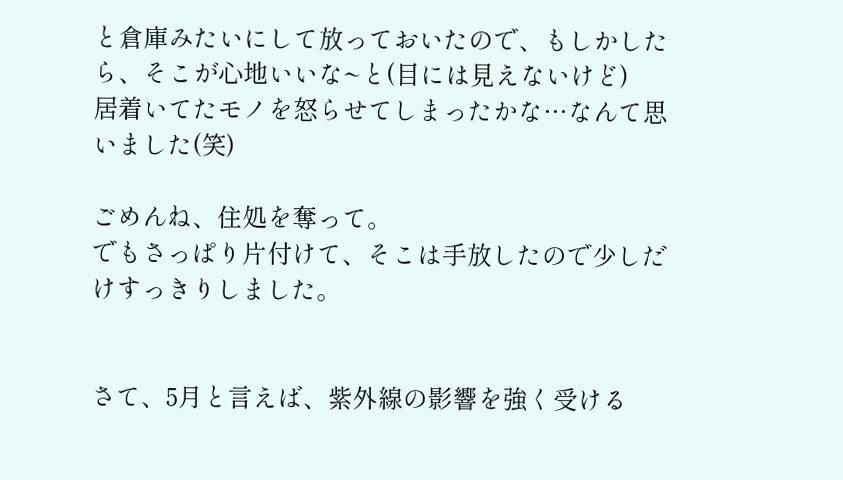と倉庫みたいにして放っておいたので、もしかしたら、そこが心地いいな~と(目には見えないけど)
居着いてたモノを怒らせてしまったかな…なんて思いました(笑)

ごめんね、住処を奪って。
でもさっぱり片付けて、そこは手放したので少しだけすっきりしました。


さて、5月と言えば、紫外線の影響を強く受ける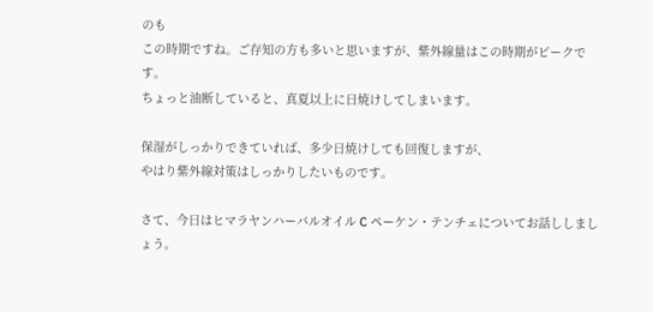のも
この時期ですね。ご存知の方も多いと思いますが、紫外線量はこの時期がピークです。
ちょっと油断していると、真夏以上に日焼けしてしまいます。

保湿がしっかりできていれば、多少日焼けしても回復しますが、
やはり紫外線対策はしっかりしたいものです。

さて、今日はヒマラヤンハーバルオイル C ペーケン・テンチェについてお話ししましょう。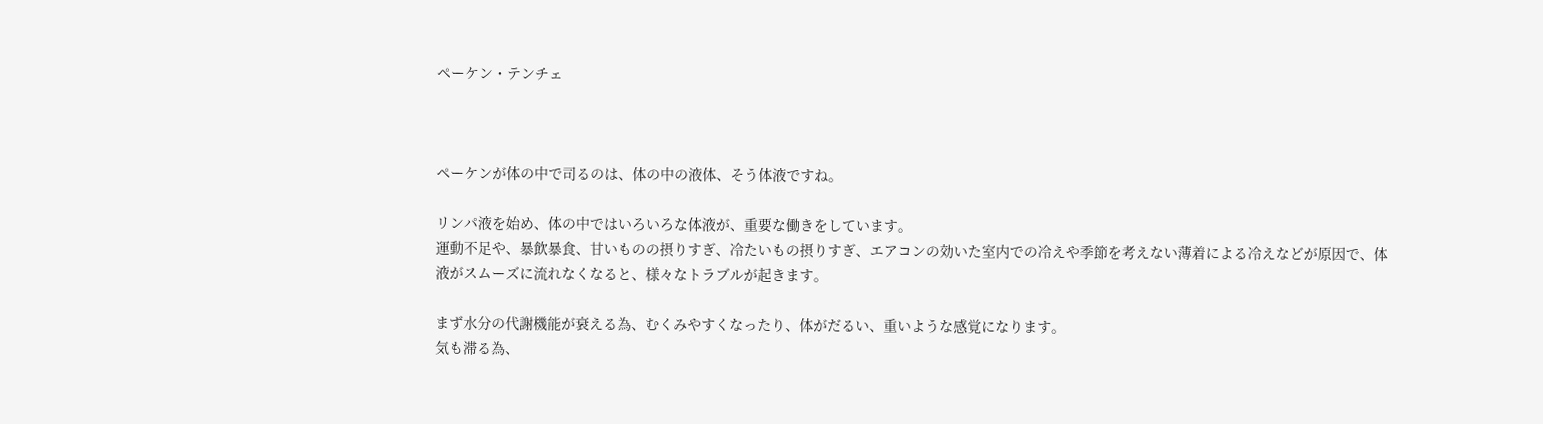ペーケン・テンチェ



ペーケンが体の中で司るのは、体の中の液体、そう体液ですね。

リンパ液を始め、体の中ではいろいろな体液が、重要な働きをしています。
運動不足や、暴飲暴食、甘いものの摂りすぎ、冷たいもの摂りすぎ、エアコンの効いた室内での冷えや季節を考えない薄着による冷えなどが原因で、体液がスムーズに流れなくなると、様々なトラブルが起きます。

まず水分の代謝機能が衰える為、むくみやすくなったり、体がだるい、重いような感覚になります。
気も滞る為、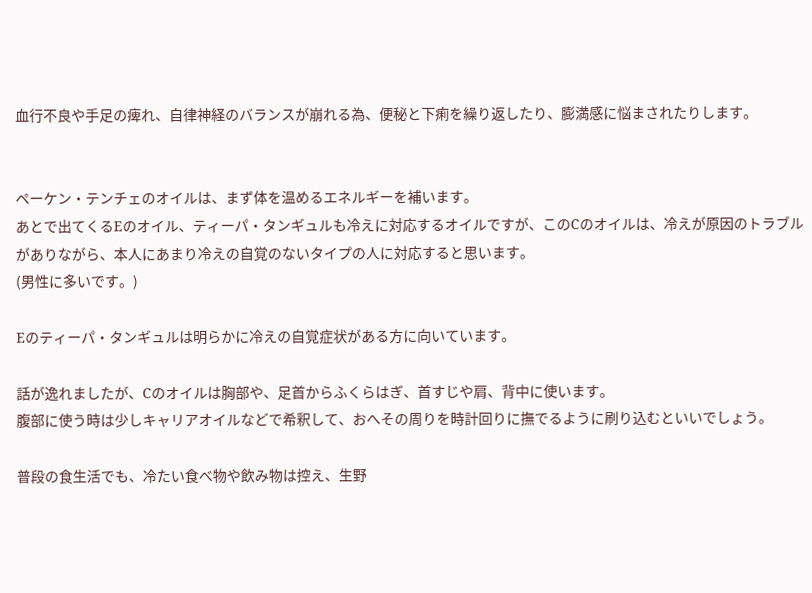血行不良や手足の痺れ、自律神経のバランスが崩れる為、便秘と下痢を繰り返したり、膨満感に悩まされたりします。


ペーケン・テンチェのオイルは、まず体を温めるエネルギーを補います。
あとで出てくるEのオイル、ティーパ・タンギュルも冷えに対応するオイルですが、このCのオイルは、冷えが原因のトラブルがありながら、本人にあまり冷えの自覚のないタイプの人に対応すると思います。
(男性に多いです。)

Eのティーパ・タンギュルは明らかに冷えの自覚症状がある方に向いています。

話が逸れましたが、Cのオイルは胸部や、足首からふくらはぎ、首すじや肩、背中に使います。
腹部に使う時は少しキャリアオイルなどで希釈して、おへその周りを時計回りに撫でるように刷り込むといいでしょう。

普段の食生活でも、冷たい食べ物や飲み物は控え、生野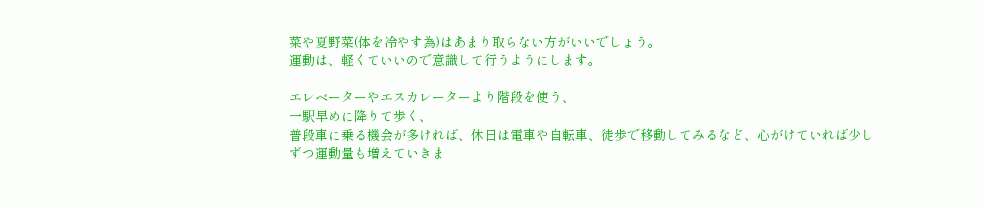菜や夏野菜(体を冷やす為)はあまり取らない方がいいでしょう。
運動は、軽くていいので意識して行うようにします。

エレベーターやエスカレーターより階段を使う、
一駅早めに降りて歩く、
普段車に乗る機会が多ければ、休日は電車や自転車、徒歩で移動してみるなど、心がけていれば少しずつ運動量も増えていきま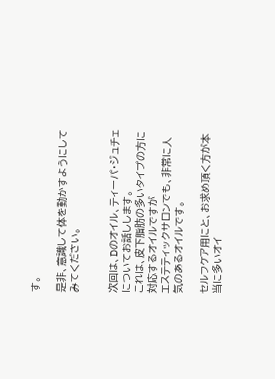す。

是非、意識して体を動かすようにしてみてください。


次回は、Dのオイル、ティーパ・ジュチェについてお話しします。
これは、皮下脂肪の多いタイプの方に対応するオイルですが
エステティックサロンでも、非常に人気のあるオイルです。

セルフケア用にと、お求め頂く方が本当に多いオイ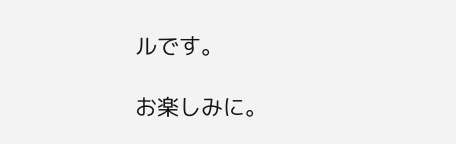ルです。

お楽しみに。